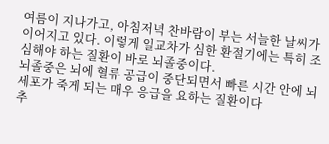여름이 지나가고, 아침저녁 찬바람이 부는 서늘한 날씨가 이어지고 있다. 이렇게 일교차가 심한 환절기에는 특히 조심해야 하는 질환이 바로 뇌졸중이다.
뇌졸중은 뇌에 혈류 공급이 중단되면서 빠른 시간 안에 뇌세포가 죽게 되는 매우 응급을 요하는 질환이다
추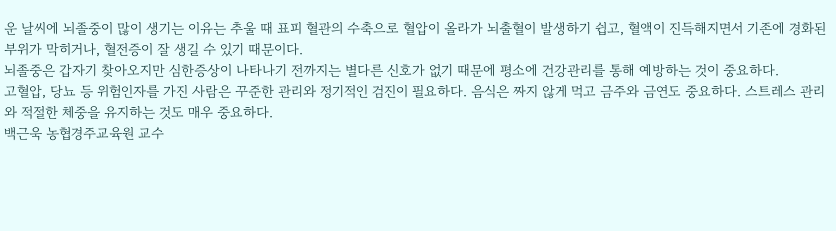운 날씨에 뇌졸중이 많이 생기는 이유는 추울 때 표피 혈관의 수축으로 혈압이 올라가 뇌출혈이 발생하기 쉽고, 혈액이 진득해지면서 기존에 경화된 부위가 막히거나, 혈전증이 잘 생길 수 있기 때문이다.
뇌졸중은 갑자기 찾아오지만 심한증상이 나타나기 전까지는 별다른 신호가 없기 때문에 평소에 건강관리를 통해 예방하는 것이 중요하다.
고혈압, 당뇨 등 위험인자를 가진 사람은 꾸준한 관리와 정기적인 검진이 필요하다. 음식은 짜지 않게 먹고 금주와 금연도 중요하다. 스트레스 관리와 적절한 체중을 유지하는 것도 매우 중요하다.
백근욱 농협경주교육원 교수